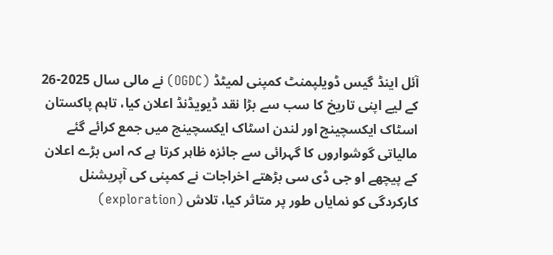آئل اینڈ گیس ڈویلپمنٹ کمپنی لمیٹڈ (OGDC) نے مالی سال 2025-26 کے لیے اپنی تاریخ کا سب سے بڑا نقد ڈیویڈنڈ اعلان کیا، تاہم پاکستان اسٹاک ایکسچینج اور لندن اسٹاک ایکسچینج میں جمع کرائے گئے مالیاتی گوشواروں کا گہرائی سے جائزہ ظاہر کرتا ہے کہ اس بڑے اعلان کے پیچھے او جی ڈی سی بڑھتے اخراجات نے کمپنی کی آپریشنل کارکردگی کو نمایاں طور پر متاثر کیا، تلاش (exploration)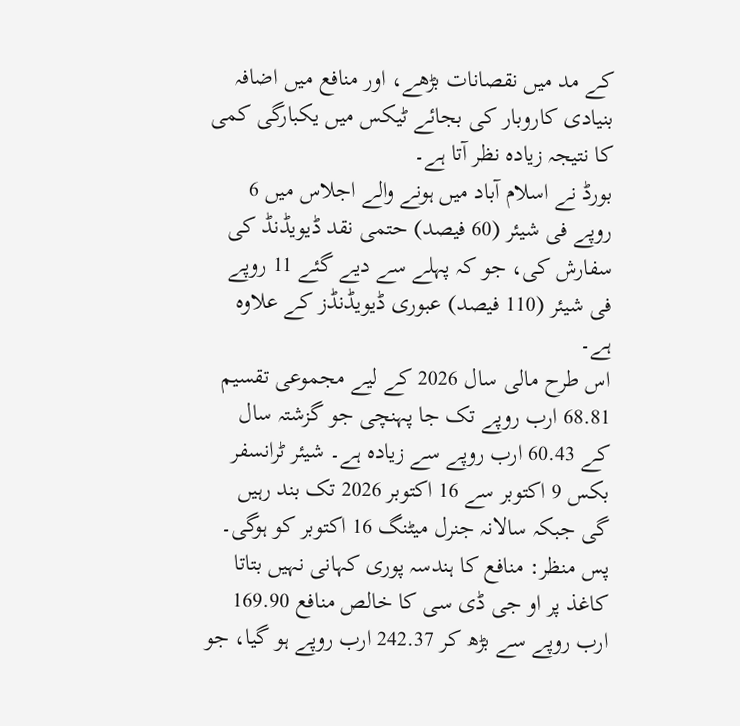کے مد میں نقصانات بڑھے، اور منافع میں اضافہ بنیادی کاروبار کی بجائے ٹیکس میں یکبارگی کمی کا نتیجہ زیادہ نظر آتا ہے۔
بورڈ نے اسلام آباد میں ہونے والے اجلاس میں 6 روپے فی شیئر (60 فیصد) حتمی نقد ڈیویڈنڈ کی سفارش کی، جو کہ پہلے سے دیے گئے 11 روپے فی شیئر (110 فیصد) عبوری ڈیویڈنڈز کے علاوہ ہے۔
اس طرح مالی سال 2026 کے لیے مجموعی تقسیم 68.81 ارب روپے تک جا پہنچی جو گزشتہ سال کے 60.43 ارب روپے سے زیادہ ہے۔ شیئر ٹرانسفر بکس 9 اکتوبر سے 16 اکتوبر 2026 تک بند رہیں گی جبکہ سالانہ جنرل میٹنگ 16 اکتوبر کو ہوگی۔
پس منظر: منافع کا ہندسہ پوری کہانی نہیں بتاتا
کاغذ پر او جی ڈی سی کا خالص منافع 169.90 ارب روپے سے بڑھ کر 242.37 ارب روپے ہو گیا، جو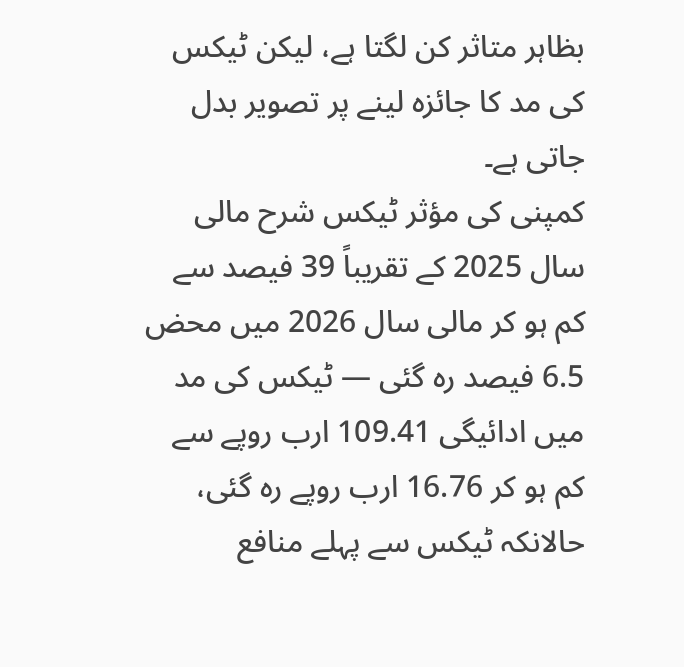بظاہر متاثر کن لگتا ہے، لیکن ٹیکس کی مد کا جائزہ لینے پر تصویر بدل جاتی ہے۔
کمپنی کی مؤثر ٹیکس شرح مالی سال 2025 کے تقریباً 39 فیصد سے کم ہو کر مالی سال 2026 میں محض 6.5 فیصد رہ گئی — ٹیکس کی مد میں ادائیگی 109.41 ارب روپے سے کم ہو کر 16.76 ارب روپے رہ گئی، حالانکہ ٹیکس سے پہلے منافع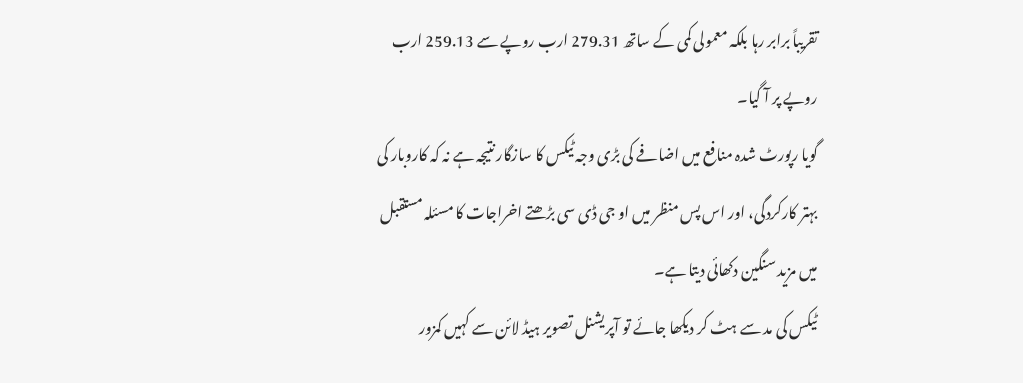تقریباً برابر رہا بلکہ معمولی کمی کے ساتھ 279.31 ارب روپے سے 259.13 ارب روپے پر آ گیا۔
گویا رپورٹ شدہ منافع میں اضافے کی بڑی وجہ ٹیکس کا سازگار نتیجہ ہے نہ کہ کاروبار کی بہتر کارکردگی، اور اس پس منظر میں او جی ڈی سی بڑھتے اخراجات کا مسئلہ مستقبل میں مزید سنگین دکھائی دیتا ہے۔
ٹیکس کی مد سے ہٹ کر دیکھا جائے تو آپریشنل تصویر ہیڈ لائن سے کہیں کمزور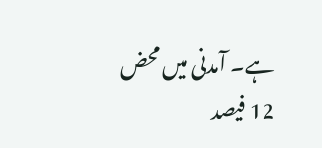ہے۔ آمدنی میں محض 12 فیصد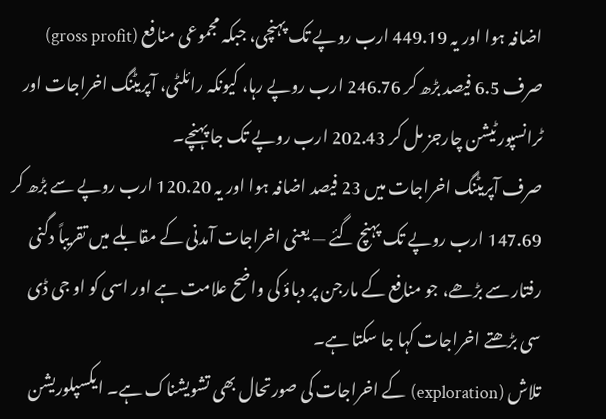اضافہ ہوا اور یہ 449.19 ارب روپے تک پہنچی، جبکہ مجموعی منافع (gross profit) صرف 6.5 فیصد بڑھ کر 246.76 ارب روپے رہا، کیونکہ رائلٹی، آپریٹنگ اخراجات اور ٹرانسپورٹیشن چارجز مل کر 202.43 ارب روپے تک جا پہنچے۔
صرف آپریٹنگ اخراجات میں 23 فیصد اضافہ ہوا اور یہ 120.20 ارب روپے سے بڑھ کر 147.69 ارب روپے تک پہنچ گئے — یعنی اخراجات آمدنی کے مقابلے میں تقریباً دگنی رفتار سے بڑھے، جو منافع کے مارجن پر دباؤ کی واضح علامت ہے اور اسی کو او جی ڈی سی بڑھتے اخراجات کہا جا سکتا ہے۔
تلاش (exploration) کے اخراجات کی صورتحال بھی تشویشناک ہے۔ ایکسپلوریشن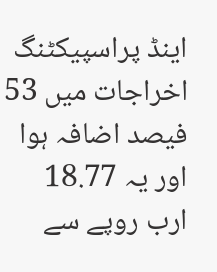اینڈ پراسپیکٹنگ اخراجات میں 53 فیصد اضافہ ہوا اور یہ 18.77 ارب روپے سے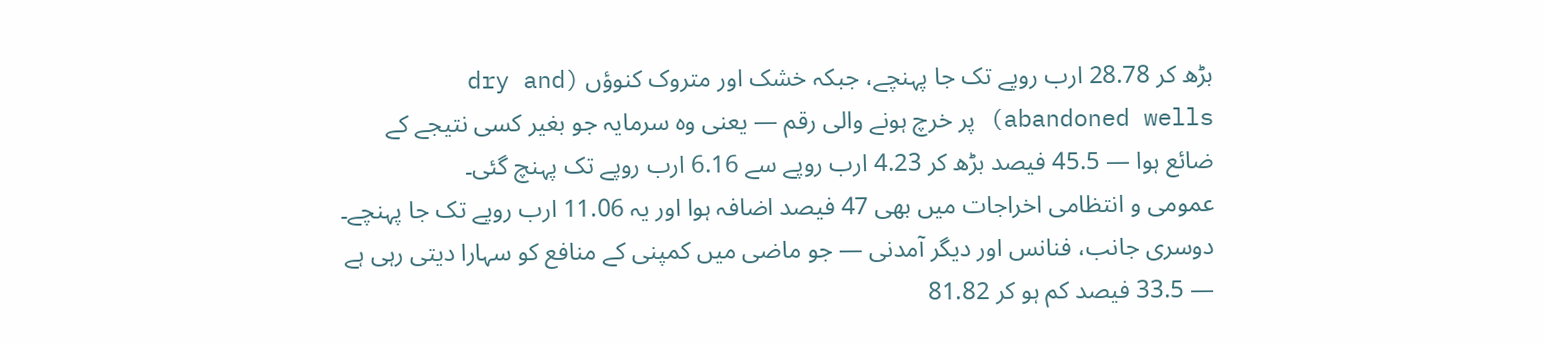بڑھ کر 28.78 ارب روپے تک جا پہنچے، جبکہ خشک اور متروک کنوؤں (dry and abandoned wells) پر خرچ ہونے والی رقم — یعنی وہ سرمایہ جو بغیر کسی نتیجے کے ضائع ہوا — 45.5 فیصد بڑھ کر 4.23 ارب روپے سے 6.16 ارب روپے تک پہنچ گئی۔
عمومی و انتظامی اخراجات میں بھی 47 فیصد اضافہ ہوا اور یہ 11.06 ارب روپے تک جا پہنچے۔ دوسری جانب، فنانس اور دیگر آمدنی — جو ماضی میں کمپنی کے منافع کو سہارا دیتی رہی ہے — 33.5 فیصد کم ہو کر 81.82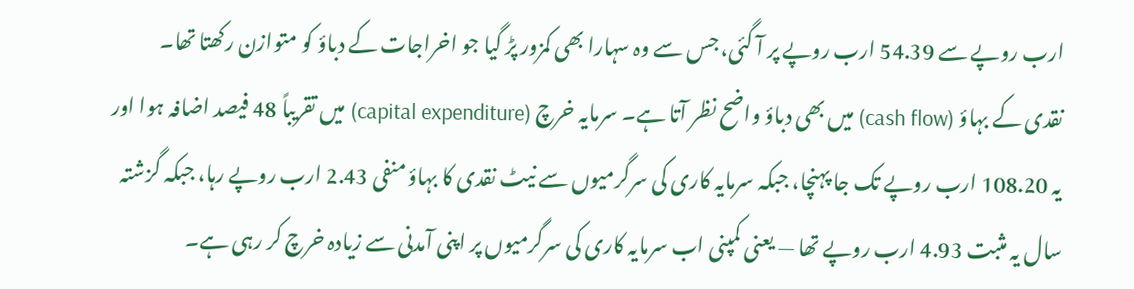ارب روپے سے 54.39 ارب روپے پر آ گئی، جس سے وہ سہارا بھی کمزور پڑ گیا جو اخراجات کے دباؤ کو متوازن رکھتا تھا۔
نقدی کے بہاؤ (cash flow) میں بھی دباؤ واضح نظر آتا ہے۔ سرمایہ خرچ (capital expenditure) میں تقریباً 48 فیصد اضافہ ہوا اور یہ 108.20 ارب روپے تک جا پہنچا، جبکہ سرمایہ کاری کی سرگرمیوں سے نیٹ نقدی کا بہاؤ منفی 2.43 ارب روپے رہا، جبکہ گزشتہ سال یہ مثبت 4.93 ارب روپے تھا — یعنی کمپنی اب سرمایہ کاری کی سرگرمیوں پر اپنی آمدنی سے زیادہ خرچ کر رہی ہے۔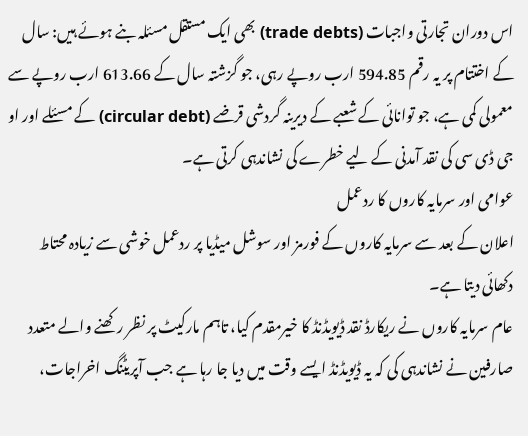اس دوران تجارتی واجبات (trade debts) بھی ایک مستقل مسئلہ بنے ہوئے ہیں: سال کے اختتام پر یہ رقم 594.85 ارب روپے رہی، جو گزشتہ سال کے 613.66 ارب روپے سے معمولی کمی ہے، جو توانائی کے شعبے کے دیرینہ گردشی قرضے (circular debt) کے مسئلے اور او جی ڈی سی کی نقد آمدنی کے لیے خطرے کی نشاندہی کرتی ہے۔
عوامی اور سرمایہ کاروں کا ردعمل
اعلان کے بعد سے سرمایہ کاروں کے فورمز اور سوشل میڈیا پر ردعمل خوشی سے زیادہ محتاط دکھائی دیتا ہے۔
عام سرمایہ کاروں نے ریکارڈ نقد ڈیویڈنڈ کا خیرمقدم کیا، تاہم مارکیٹ پر نظر رکھنے والے متعدد صارفین نے نشاندہی کی کہ یہ ڈیویڈنڈ ایسے وقت میں دیا جا رہا ہے جب آپریٹنگ اخراجات،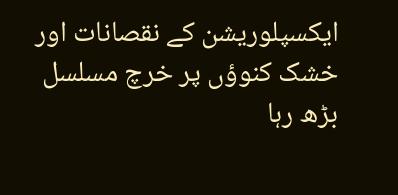ایکسپلوریشن کے نقصانات اور خشک کنوؤں پر خرچ مسلسل بڑھ رہا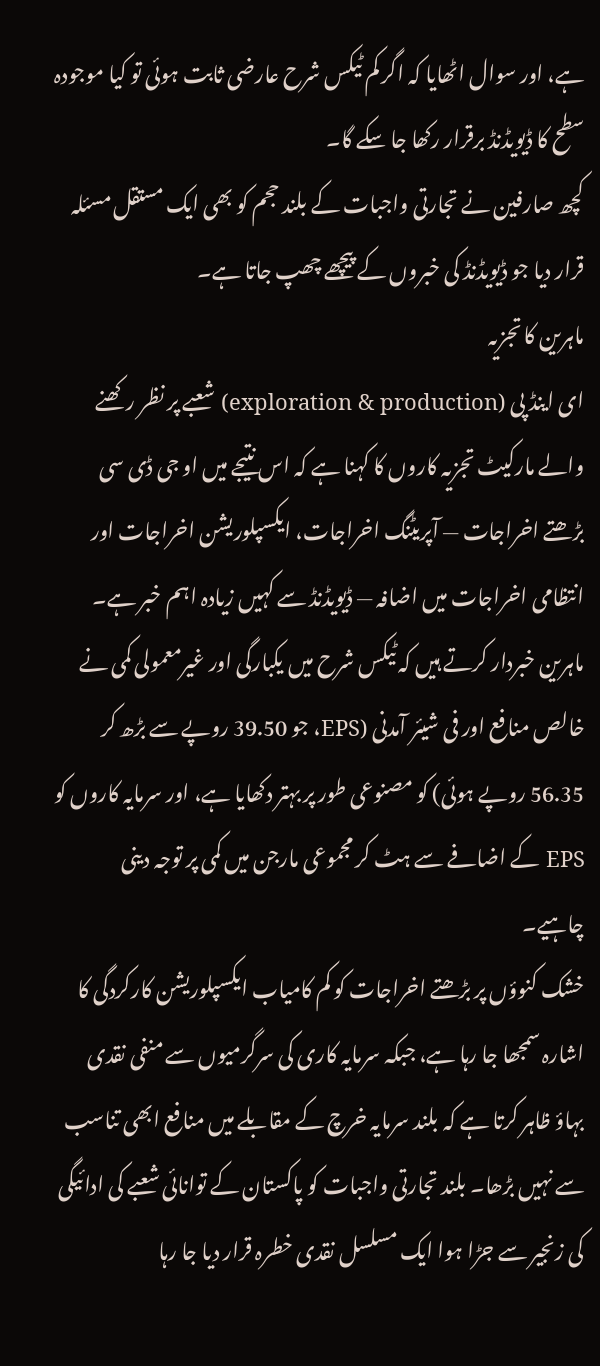ہے، اور سوال اٹھایا کہ اگر کم ٹیکس شرح عارضی ثابت ہوئی تو کیا موجودہ سطح کا ڈیویڈنڈ برقرار رکھا جا سکے گا۔
کچھ صارفین نے تجارتی واجبات کے بلند حجم کو بھی ایک مستقل مسئلہ قرار دیا جو ڈیویڈنڈ کی خبروں کے پیچھے چھپ جاتا ہے۔
ماہرین کا تجزیہ
ای اینڈ پی (exploration & production) شعبے پر نظر رکھنے والے مارکیٹ تجزیہ کاروں کا کہنا ہے کہ اس نتیجے میں او جی ڈی سی بڑھتے اخراجات — آپریٹنگ اخراجات، ایکسپلوریشن اخراجات اور انتظامی اخراجات میں اضافہ — ڈیویڈنڈ سے کہیں زیادہ اہم خبر ہے۔
ماہرین خبردار کرتے ہیں کہ ٹیکس شرح میں یکبارگی اور غیرمعمولی کمی نے خالص منافع اور فی شیئر آمدنی (EPS، جو 39.50 روپے سے بڑھ کر 56.35 روپے ہوئی) کو مصنوعی طور پر بہتر دکھایا ہے، اور سرمایہ کاروں کو EPS کے اضافے سے ہٹ کر مجموعی مارجن میں کمی پر توجہ دینی چاہیے۔
خشک کنوؤں پر بڑھتے اخراجات کو کم کامیاب ایکسپلوریشن کارکردگی کا اشارہ سمجھا جا رہا ہے، جبکہ سرمایہ کاری کی سرگرمیوں سے منفی نقدی بہاؤ ظاہر کرتا ہے کہ بلند سرمایہ خرچ کے مقابلے میں منافع ابھی تناسب سے نہیں بڑھا۔ بلند تجارتی واجبات کو پاکستان کے توانائی شعبے کی ادائیگی کی زنجیر سے جڑا ہوا ایک مسلسل نقدی خطرہ قرار دیا جا رہا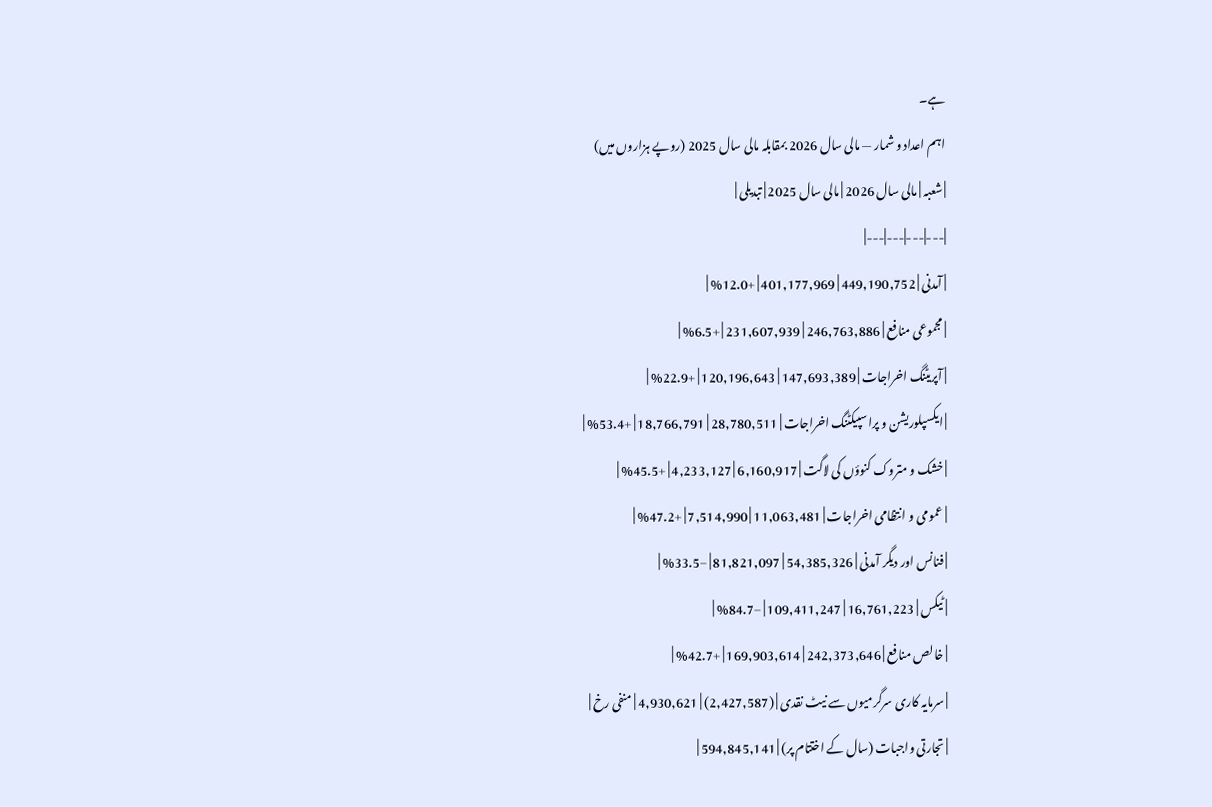ہے۔
اہم اعداد و شمار — مالی سال 2026 بمقابلہ مالی سال 2025 (روپے ہزاروں میں)
| شعبہ | مالی سال 2026 | مالی سال 2025 | تبدیلی |
|---|---|---|---|
| آمدنی | 449,190,752 | 401,177,969 | +12.0% |
| مجموعی منافع | 246,763,886 | 231,607,939 | +6.5% |
| آپریٹنگ اخراجات | 147,693,389 | 120,196,643 | +22.9% |
| ایکسپلوریشن و پراسپیکٹنگ اخراجات | 28,780,511 | 18,766,791 | +53.4% |
| خشک و متروک کنوؤں کی لاگت | 6,160,917 | 4,233,127 | +45.5% |
| عمومی و انتظامی اخراجات | 11,063,481 | 7,514,990 | +47.2% |
| فنانس اور دیگر آمدنی | 54,385,326 | 81,821,097 | −33.5% |
| ٹیکس | 16,761,223 | 109,411,247 | −84.7% |
| خالص منافع | 242,373,646 | 169,903,614 | +42.7% |
| سرمایہ کاری سرگرمیوں سے نیٹ نقدی | (2,427,587) | 4,930,621 | منفی رخ |
| تجارتی واجبات (سال کے اختتام پر) | 594,845,141 |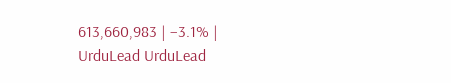613,660,983 | −3.1% |
UrduLead UrduLead